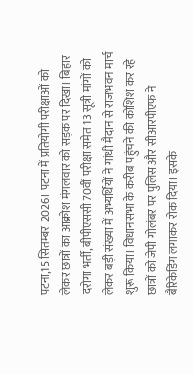पटना,15 सितम्बर 2026। पटना में प्रतियोगी परीक्षाओं को लेकर छात्रों का आक्रोश मंगलवार को सड़क पर दिखा। बिहार दरोगा भर्ती, बीपीएससी 70वीं परीक्षा समेत 13 सूत्री मांगों को लेकर बड़ी संख्या में अभ्यर्थियों ने गांधी मैदान से राजभवन मार्च शुरू किया। विधानसभा के करीब पहुंचने की कोशिश कर रहे छात्रों को जेपी गोलंबर पर पुलिस और सीआरपीएफ ने बैरिकेडिंग लगाकर रोक दिया। इसके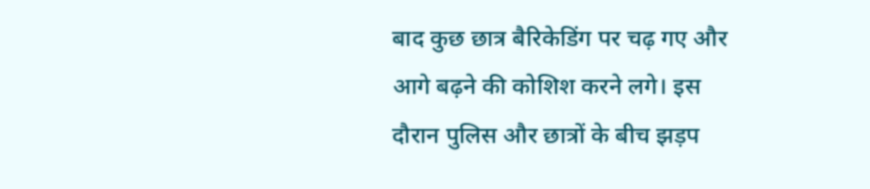बाद कुछ छात्र बैरिकेडिंग पर चढ़ गए और आगे बढ़ने की कोशिश करने लगे। इस दौरान पुलिस और छात्रों के बीच झड़प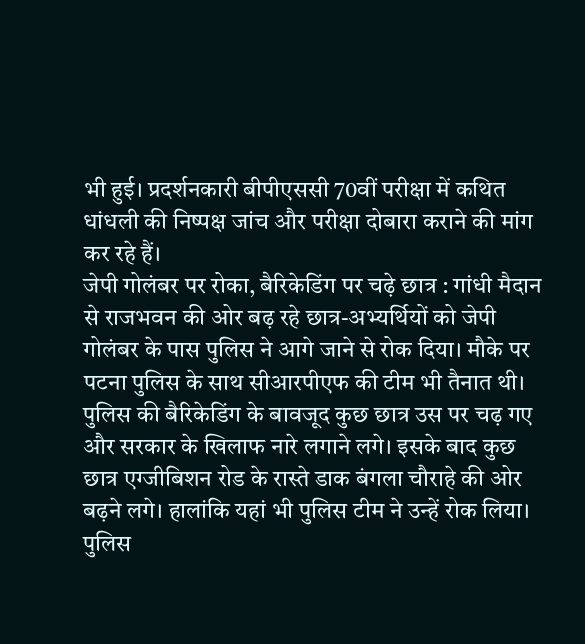भी हुई। प्रदर्शनकारी बीपीएससी 70वीं परीक्षा में कथित धांधली की निष्पक्ष जांच और परीक्षा दोबारा कराने की मांग कर रहे हैं।
जेपी गोलंबर पर रोका, बैरिकेडिंग पर चढ़े छात्र : गांधी मैदान से राजभवन की ओर बढ़ रहे छात्र-अभ्यर्थियों को जेपी गोलंबर के पास पुलिस ने आगे जाने से रोक दिया। मौके पर पटना पुलिस के साथ सीआरपीएफ की टीम भी तैनात थी। पुलिस की बैरिकेडिंग के बावजूद कुछ छात्र उस पर चढ़ गए और सरकार के खिलाफ नारे लगाने लगे। इसके बाद कुछ छात्र एग्जीबिशन रोड के रास्ते डाक बंगला चौराहे की ओर बढ़ने लगे। हालांकि यहां भी पुलिस टीम ने उन्हें रोक लिया। पुलिस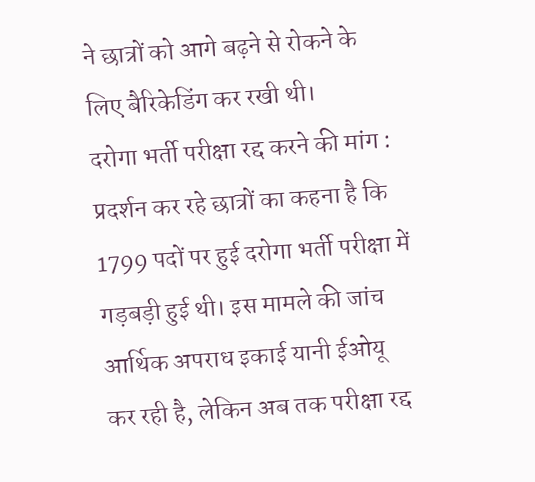ने छात्रों को आगे बढ़ने से रोकने के लिए बैरिकेडिंग कर रखी थी।
दरोगा भर्ती परीक्षा रद्द करने की मांग : प्रदर्शन कर रहे छात्रों का कहना है कि 1799 पदों पर हुई दरोगा भर्ती परीक्षा में गड़बड़ी हुई थी। इस मामले की जांच आर्थिक अपराध इकाई यानी ईओयू कर रही है, लेकिन अब तक परीक्षा रद्द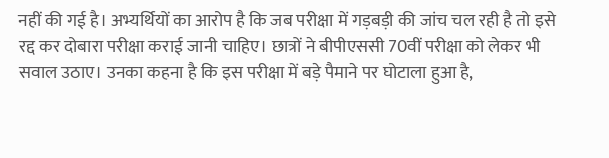नहीं की गई है। अभ्यर्थियों का आरोप है कि जब परीक्षा में गड़बड़ी की जांच चल रही है तो इसे रद्द कर दोबारा परीक्षा कराई जानी चाहिए। छात्रों ने बीपीएससी 70वीं परीक्षा को लेकर भी सवाल उठाए। उनका कहना है कि इस परीक्षा में बड़े पैमाने पर घोटाला हुआ है,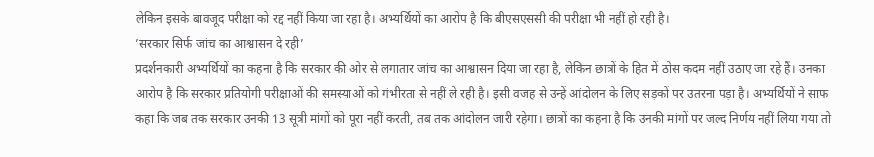लेकिन इसके बावजूद परीक्षा को रद्द नहीं किया जा रहा है। अभ्यर्थियों का आरोप है कि बीएसएससी की परीक्षा भी नहीं हो रही है।
’सरकार सिर्फ जांच का आश्वासन दे रही’
प्रदर्शनकारी अभ्यर्थियों का कहना है कि सरकार की ओर से लगातार जांच का आश्वासन दिया जा रहा है, लेकिन छात्रों के हित में ठोस कदम नहीं उठाए जा रहे हैं। उनका आरोप है कि सरकार प्रतियोगी परीक्षाओं की समस्याओं को गंभीरता से नहीं ले रही है। इसी वजह से उन्हें आंदोलन के लिए सड़कों पर उतरना पड़ा है। अभ्यर्थियों ने साफ कहा कि जब तक सरकार उनकी 13 सूत्री मांगों को पूरा नहीं करती, तब तक आंदोलन जारी रहेगा। छात्रों का कहना है कि उनकी मांगों पर जल्द निर्णय नहीं लिया गया तो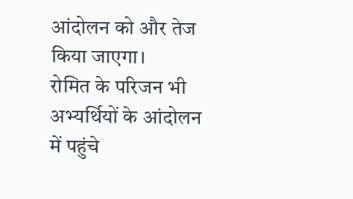आंदोलन को और तेज किया जाएगा।
रोमित के परिजन भी अभ्यर्थियों के आंदोलन में पहुंचे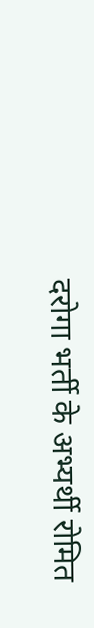दरोगा भर्ती के अभ्यर्थी रोमित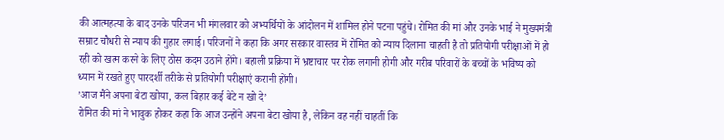की आत्महत्या के बाद उनके परिजन भी मंगलवार को अभ्यर्थियों के आंदोलन में शामिल होने पटना पहुंचे। रोमित की मां और उनके भाई ने मुख्यमंत्री सम्राट चौधरी से न्याय की गुहार लगाई। परिजनों ने कहा कि अगर सरकार वास्तव में रोमित को न्याय दिलाना चाहती है तो प्रतियोगी परीक्षाओं में हो रही को खत्म करने के लिए ठोस कदम उठाने होंगे। बहाली प्रक्रिया में भ्रष्टाचार पर रोक लगानी होगी और गरीब परिवारों के बच्चों के भविष्य को ध्यान में रखते हुए पारदर्शी तरीके से प्रतियोगी परीक्षाएं करानी होंगी।
’आज मैंने अपना बेटा खोया, कल बिहार कई बेटे न खो दे’
रोमित की मां ने भावुक होकर कहा कि आज उन्होंने अपना बेटा खोया है, लेकिन वह नहीं चाहतीं कि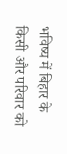भविष्य में बिहार के किसी और परिवार को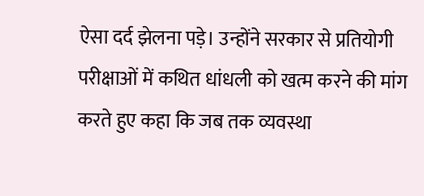ऐसा दर्द झेलना पड़े। उन्होंने सरकार से प्रतियोगी परीक्षाओं में कथित धांधली को खत्म करने की मांग करते हुए कहा कि जब तक व्यवस्था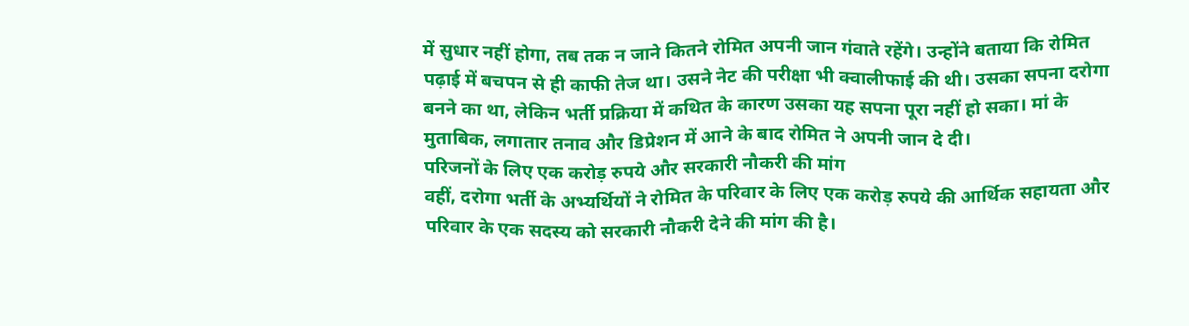में सुधार नहीं होगा, तब तक न जाने कितने रोमित अपनी जान गंवाते रहेंगे। उन्होंने बताया कि रोमित पढ़ाई में बचपन से ही काफी तेज था। उसने नेट की परीक्षा भी क्वालीफाई की थी। उसका सपना दरोगा बनने का था, लेकिन भर्ती प्रक्रिया में कथित के कारण उसका यह सपना पूरा नहीं हो सका। मां के मुताबिक, लगातार तनाव और डिप्रेशन में आने के बाद रोमित ने अपनी जान दे दी।
परिजनों के लिए एक करोड़ रुपये और सरकारी नौकरी की मांग
वहीं, दरोगा भर्ती के अभ्यर्थियों ने रोमित के परिवार के लिए एक करोड़ रुपये की आर्थिक सहायता और परिवार के एक सदस्य को सरकारी नौकरी देने की मांग की है।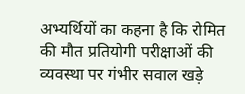अभ्यर्थियों का कहना है कि रोमित की मौत प्रतियोगी परीक्षाओं की व्यवस्था पर गंभीर सवाल खड़े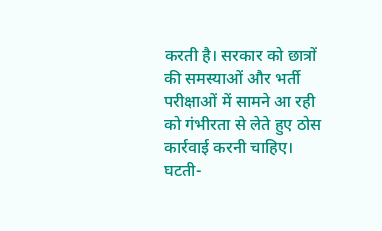करती है। सरकार को छात्रों की समस्याओं और भर्ती परीक्षाओं में सामने आ रही को गंभीरता से लेते हुए ठोस कार्रवाई करनी चाहिए।
घटती-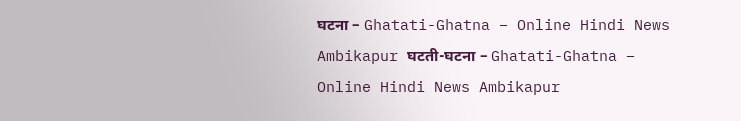घटना – Ghatati-Ghatna – Online Hindi News Ambikapur घटती-घटना – Ghatati-Ghatna – Online Hindi News Ambikapur